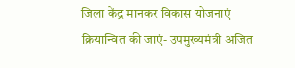जिला केंद्र मानकर विकास योजनाएं क्रियान्वित की जाएं- उपमुख्यमंत्री अजित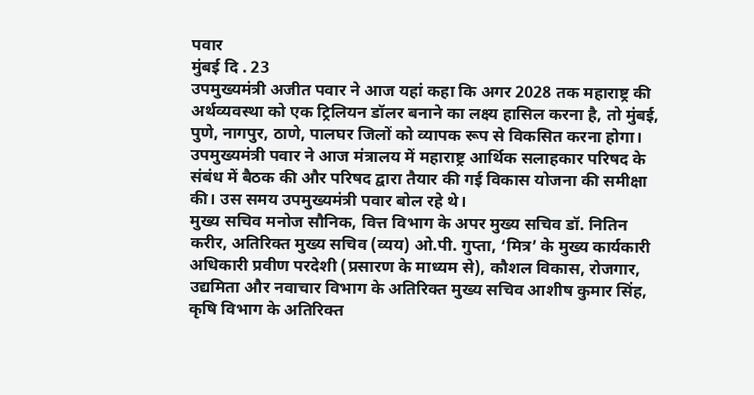पवार
मुंबई दि . 23
उपमुख्यमंत्री अजीत पवार ने आज यहां कहा कि अगर 2028 तक महाराष्ट्र की अर्थव्यवस्था को एक ट्रिलियन डॉलर बनाने का लक्ष्य हासिल करना है, तो मुंबई, पुणे, नागपुर, ठाणे, पालघर जिलों को व्यापक रूप से विकसित करना होगा।
उपमुख्यमंत्री पवार ने आज मंत्रालय में महाराष्ट्र आर्थिक सलाहकार परिषद के संबंध में बैठक की और परिषद द्वारा तैयार की गई विकास योजना की समीक्षा की। उस समय उपमुख्यमंत्री पवार बोल रहे थे।
मुख्य सचिव मनोज सौनिक, वित्त विभाग के अपर मुख्य सचिव डॉ. नितिन करीर, अतिरिक्त मुख्य सचिव (व्यय) ओ.पी. गुप्ता, ‘मित्र’ के मुख्य कार्यकारी अधिकारी प्रवीण परदेशी (प्रसारण के माध्यम से), कौशल विकास, रोजगार, उद्यमिता और नवाचार विभाग के अतिरिक्त मुख्य सचिव आशीष कुमार सिंह, कृषि विभाग के अतिरिक्त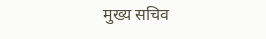मुख्य सचिव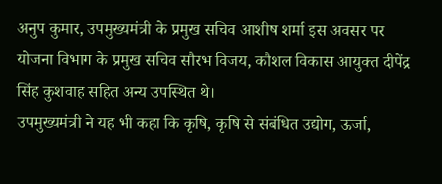अनुप कुमार, उपमुख्यमंत्री के प्रमुख सचिव आशीष शर्मा इस अवसर पर योजना विभाग के प्रमुख सचिव सौरभ विजय, कौशल विकास आयुक्त दीपेंद्र सिंह कुशवाह सहित अन्य उपस्थित थे।
उपमुख्यमंत्री ने यह भी कहा कि कृषि, कृषि से संबंधित उद्योग, ऊर्जा,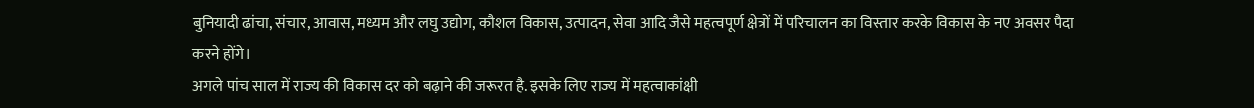बुनियादी ढांचा, संचार, आवास, मध्यम और लघु उद्योग, कौशल विकास, उत्पादन, सेवा आदि जैसे महत्वपूर्ण क्षेत्रों में परिचालन का विस्तार करके विकास के नए अवसर पैदा करने होंगे।
अगले पांच साल में राज्य की विकास दर को बढ़ाने की जरूरत है. इसके लिए राज्य में महत्वाकांक्षी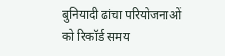बुनियादी ढांचा परियोजनाओं को रिकॉर्ड समय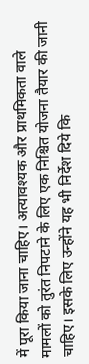में पूरा किया जाना चाहिए। अत्यावश्यक और प्राथमिकता वाले मामलों को तुरंत निपटाने के लिए एक निश्चित योजना तैयार की जानी चाहिए। इसके लिए उन्होंने यह भी निर्देश दिये कि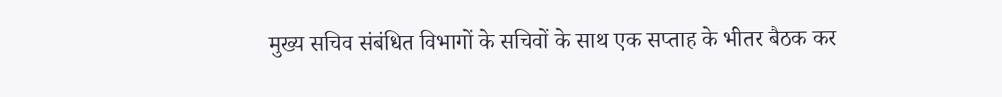मुख्य सचिव संबंधित विभागों के सचिवों के साथ एक सप्ताह के भीतर बैठक कर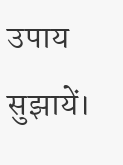उपाय सुझायें।